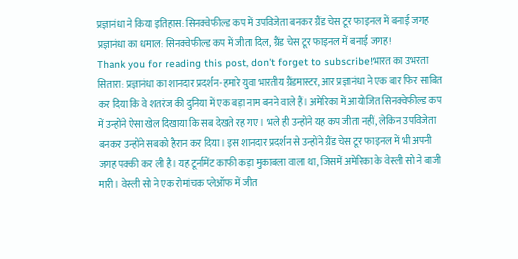प्रज्ञानंधा ने किया इतिहास: सिनक्वेफील्ड कप में उपविजेता बनकर ग्रैंड चेस टूर फाइनल में बनाई जगह
प्रज्ञानंधा का धमाल: सिनक्वेफील्ड कप में जीता दिल, ग्रैंड चेस टूर फाइनल में बनाई जगह!
Thank you for reading this post, don't forget to subscribe!भारत का उभरता सितारा: प्रज्ञानंधा का शानदार प्रदर्शन-हमारे युवा भारतीय ग्रैंडमास्टर, आर प्रज्ञानंधा ने एक बार फिर साबित कर दिया कि वे शतरंज की दुनिया में एक बड़ा नाम बनने वाले हैं। अमेरिका में आयोजित सिनक्वेफील्ड कप में उन्होंने ऐसा खेल दिखाया कि सब देखते रह गए। भले ही उन्होंने यह कप जीता नहीं, लेकिन उपविजेता बनकर उन्होंने सबको हैरान कर दिया। इस शानदार प्रदर्शन से उन्होंने ग्रैंड चेस टूर फाइनल में भी अपनी जगह पक्की कर ली है। यह टूर्नामेंट काफी कड़ा मुकाबला वाला था, जिसमें अमेरिका के वेस्ली सो ने बाजी मारी। वेस्ली सो ने एक रोमांचक प्लेऑफ में जीत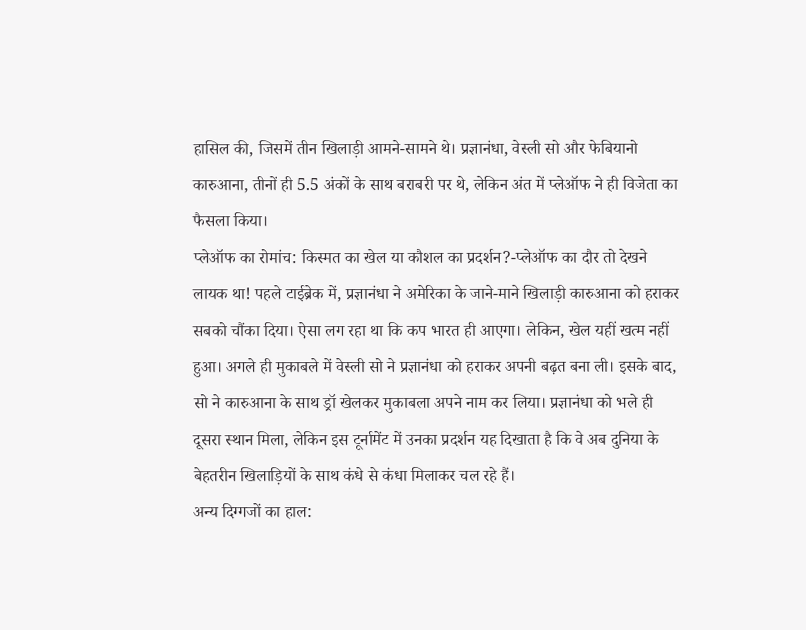हासिल की, जिसमें तीन खिलाड़ी आमने-सामने थे। प्रज्ञानंधा, वेस्ली सो और फेबियानो कारुआना, तीनों ही 5.5 अंकों के साथ बराबरी पर थे, लेकिन अंत में प्लेऑफ ने ही विजेता का फैसला किया।
प्लेऑफ का रोमांच: किस्मत का खेल या कौशल का प्रदर्शन?-प्लेऑफ का दौर तो देखने लायक था! पहले टाईब्रेक में, प्रज्ञानंधा ने अमेरिका के जाने-माने खिलाड़ी कारुआना को हराकर सबको चौंका दिया। ऐसा लग रहा था कि कप भारत ही आएगा। लेकिन, खेल यहीं खत्म नहीं हुआ। अगले ही मुकाबले में वेस्ली सो ने प्रज्ञानंधा को हराकर अपनी बढ़त बना ली। इसके बाद, सो ने कारुआना के साथ ड्रॉ खेलकर मुकाबला अपने नाम कर लिया। प्रज्ञानंधा को भले ही दूसरा स्थान मिला, लेकिन इस टूर्नामेंट में उनका प्रदर्शन यह दिखाता है कि वे अब दुनिया के बेहतरीन खिलाड़ियों के साथ कंधे से कंधा मिलाकर चल रहे हैं।
अन्य दिग्गजों का हाल: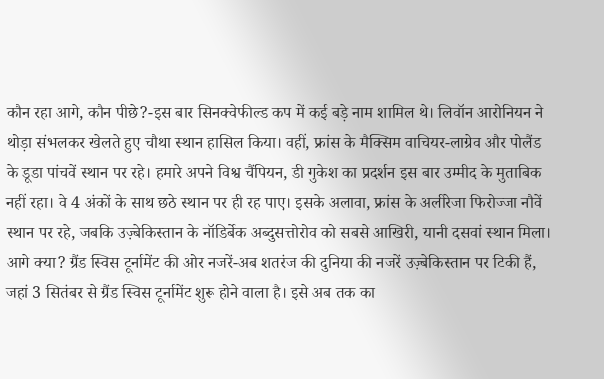कौन रहा आगे, कौन पीछे?-इस बार सिनक्वेफील्ड कप में कई बड़े नाम शामिल थे। लिवॉन आरोनियन ने थोड़ा संभलकर खेलते हुए चौथा स्थान हासिल किया। वहीं, फ्रांस के मैक्सिम वाचियर-लाग्रेव और पोलैंड के डूडा पांचवें स्थान पर रहे। हमारे अपने विश्व चैंपियन, डी गुकेश का प्रदर्शन इस बार उम्मीद के मुताबिक नहीं रहा। वे 4 अंकों के साथ छठे स्थान पर ही रह पाए। इसके अलावा, फ्रांस के अलीरेजा फिरोज्जा नौवें स्थान पर रहे, जबकि उज़्बेकिस्तान के नॉडिर्बेक अब्दुसत्तोरोव को सबसे आखिरी, यानी दसवां स्थान मिला।
आगे क्या? ग्रैंड स्विस टूर्नामेंट की ओर नजरें-अब शतरंज की दुनिया की नजरें उज़्बेकिस्तान पर टिकी हैं, जहां 3 सितंबर से ग्रैंड स्विस टूर्नामेंट शुरू होने वाला है। इसे अब तक का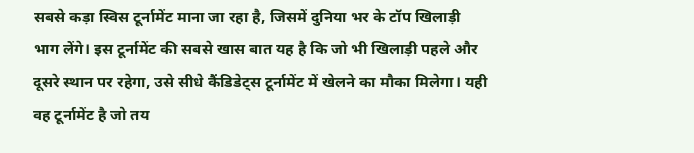सबसे कड़ा स्विस टूर्नामेंट माना जा रहा है, जिसमें दुनिया भर के टॉप खिलाड़ी भाग लेंगे। इस टूर्नामेंट की सबसे खास बात यह है कि जो भी खिलाड़ी पहले और दूसरे स्थान पर रहेगा, उसे सीधे कैंडिडेट्स टूर्नामेंट में खेलने का मौका मिलेगा। यही वह टूर्नामेंट है जो तय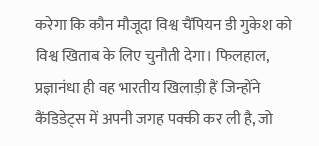करेगा कि कौन मौजूदा विश्व चैंपियन डी गुकेश को विश्व खिताब के लिए चुनौती देगा। फिलहाल, प्रज्ञानंधा ही वह भारतीय खिलाड़ी हैं जिन्होंने कैंडिडेट्स में अपनी जगह पक्की कर ली है, जो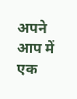अपने आप में एक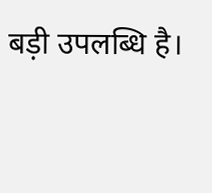बड़ी उपलब्धि है।